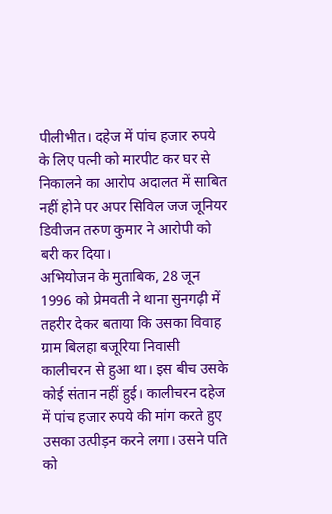पीलीभीत। दहेज में पांच हजार रुपये के लिए पत्नी को मारपीट कर घर से निकालने का आरोप अदालत में साबित नहीं होने पर अपर सिविल जज जूनियर डिवीजन तरुण कुमार ने आरोपी को बरी कर दिया।
अभियोजन के मुताबिक, 28 जून 1996 को प्रेमवती ने थाना सुनगढ़ी में तहरीर देकर बताया कि उसका विवाह ग्राम बिलहा बजूरिया निवासी कालीचरन से हुआ था। इस बीच उसके कोई संतान नहीं हुई। कालीचरन दहेज में पांच हजार रुपये की मांग करते हुए उसका उत्पीड़न करने लगा। उसने पति को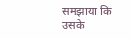समझाया कि उसके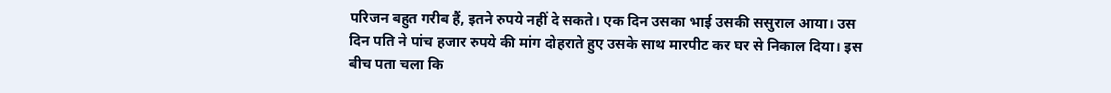परिजन बहुत गरीब हैं, इतने रुपये नहीं दे सकते। एक दिन उसका भाई उसकी ससुराल आया। उस दिन पति ने पांच हजार रुपये की मांग दोहराते हुए उसके साथ मारपीट कर घर से निकाल दिया। इस बीच पता चला कि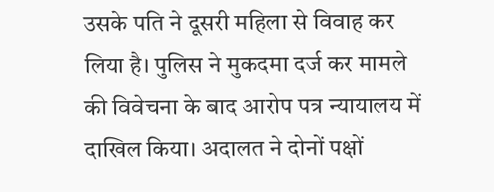उसके पति ने दूसरी महिला से विवाह कर लिया है। पुलिस ने मुकदमा दर्ज कर मामले की विवेचना के बाद आरोप पत्र न्यायालय में दाखिल किया। अदालत ने दोनों पक्षों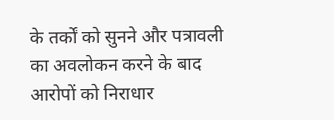के तर्कों को सुनने और पत्रावली का अवलोकन करने के बाद आरोपों को निराधार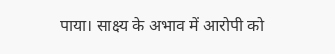पाया। साक्ष्य के अभाव में आरोपी को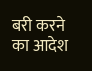बरी करने का आदेश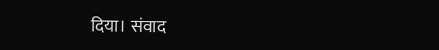दिया। संवाद